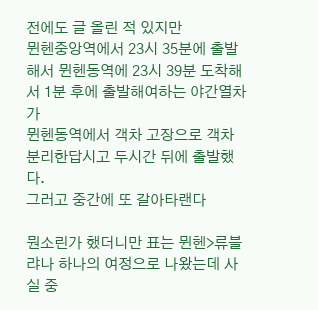전에도 글 올린 적 있지만
뮌헨중앙역에서 23시 35분에 출발해서 뮌헨동역에 23시 39분 도착해서 1분 후에 출발해여하는 야간열차가
뮌헨동역에서 객차 고장으로 객차 분리한답시고 두시간 뒤에 출발했다.
그러고 중간에 또 갈아타랜다

뭔소린가 했더니만 표는 뮌헨>류블랴나 하나의 여정으로 나왔는데 사실 중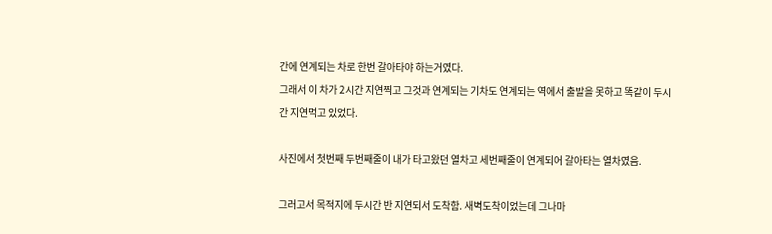간에 연계되는 차로 한번 갈아타야 하는거였다.
그래서 이 차가 2시간 지연찍고 그것과 연계되는 기차도 연계되는 역에서 출발을 못하고 똑같이 두시간 지연먹고 있었다.

사진에서 첫번째 두번째줄이 내가 타고왔던 열차고 세번째줄이 연계되어 갈아타는 열차였음.

그러고서 목적지에 두시간 반 지연되서 도착함. 새벽도착이었는데 그나마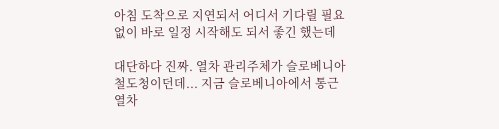아침 도착으로 지연되서 어디서 기다릴 필요 없이 바로 일정 시작해도 되서 좋긴 했는데

대단하다 진짜. 열차 관리주체가 슬로베니아 철도청이던데... 지금 슬로베니아에서 통근열차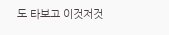도 타보고 이것저것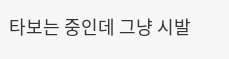타보는 중인데 그냥 시발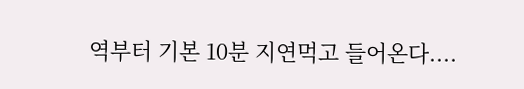역부터 기본 10분 지연먹고 들어온다....